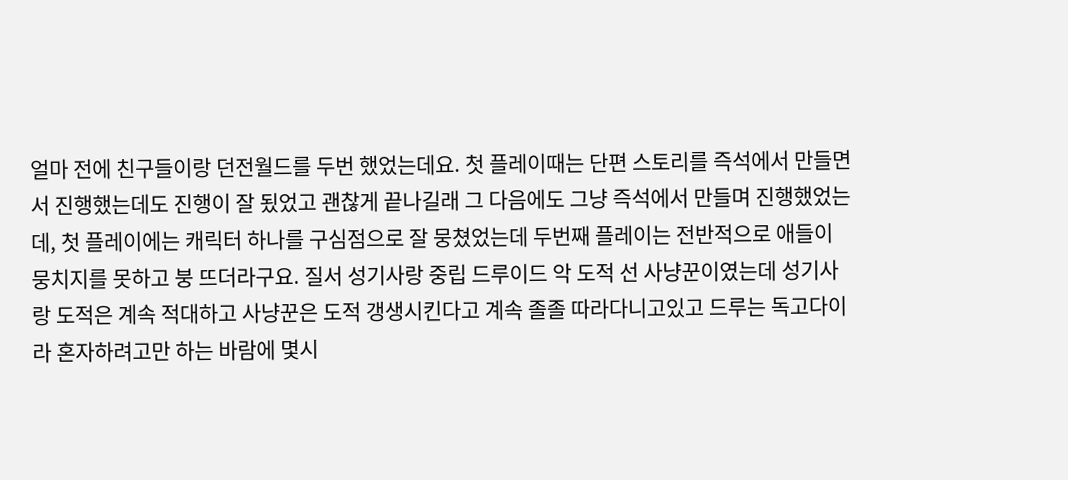얼마 전에 친구들이랑 던전월드를 두번 했었는데요. 첫 플레이때는 단편 스토리를 즉석에서 만들면서 진행했는데도 진행이 잘 됬었고 괜찮게 끝나길래 그 다음에도 그냥 즉석에서 만들며 진행했었는데, 첫 플레이에는 캐릭터 하나를 구심점으로 잘 뭉쳤었는데 두번째 플레이는 전반적으로 애들이 뭉치지를 못하고 붕 뜨더라구요. 질서 성기사랑 중립 드루이드 악 도적 선 사냥꾼이였는데 성기사랑 도적은 계속 적대하고 사냥꾼은 도적 갱생시킨다고 계속 졸졸 따라다니고있고 드루는 독고다이라 혼자하려고만 하는 바람에 몇시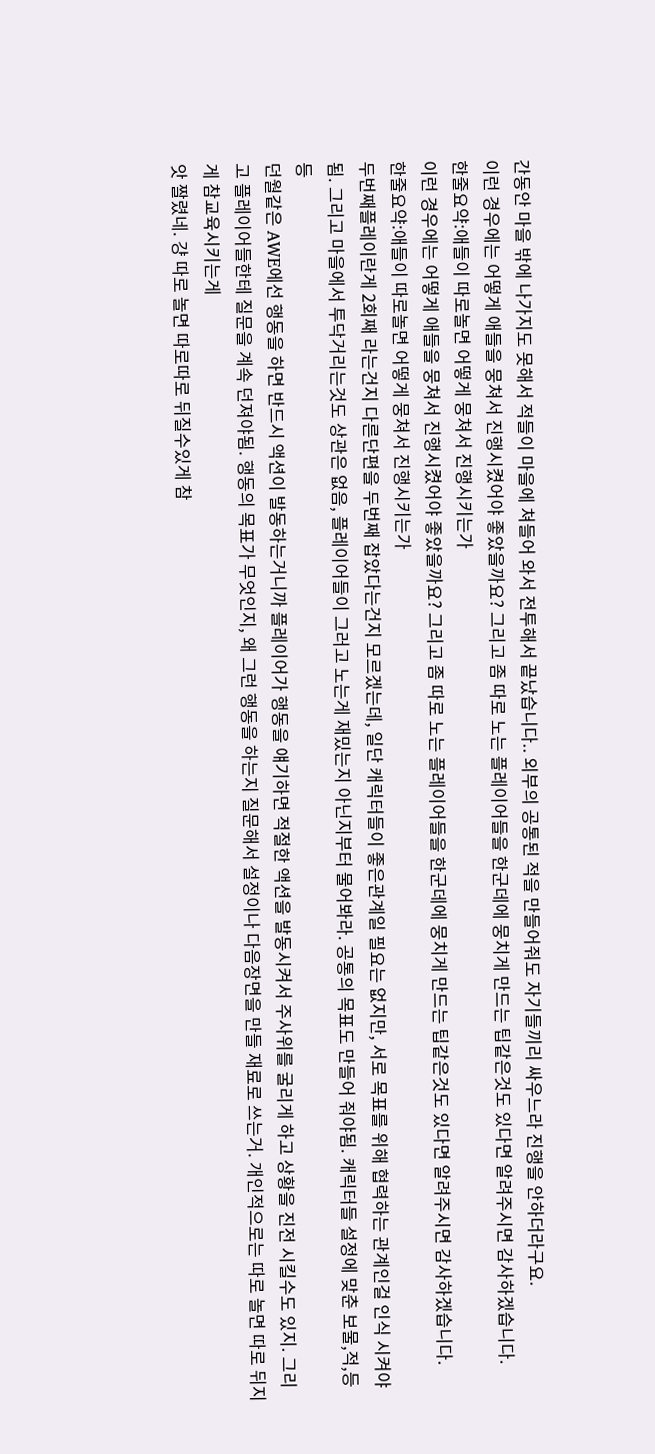간동안 마을 밖에 나가지도 못해서 적들이 마을에 쳐들어 와서 전투해서 끝났습니다.. 외부의 공통된 적을 만들어줘도 자기들끼리 싸우느라 진행을 안하더라구요.
이런 경우에는 어떻게 애들을 뭉쳐서 진행시켰어야 좋았을까요? 그리고 좀 따로 노는 플레이어들을 한군데에 뭉치게 만드는 팁같은것도 있다면 알려주시면 감사하겠습니다.
한줄요약:애들이 따로놀면 어떻게 뭉쳐서 진행시키는가
이런 경우에는 어떻게 애들을 뭉쳐서 진행시켰어야 좋았을까요? 그리고 좀 따로 노는 플레이어들을 한군데에 뭉치게 만드는 팁같은것도 있다면 알려주시면 감사하겠습니다.
한줄요약:애들이 따로놀면 어떻게 뭉쳐서 진행시키는가
두번째플레이란게 2회째 라는건지 다른단편을 두번째 잡았다는건지 모르겠는데, 일단 캐릭터들이 좋은관계일 필요는 없지만, 서로 목표를 위해 협력하는 관계인걸 인식 시켜야됨. 그리고 마을에서 투닥거리는것도 상관은 없음, 플레이어들이 그러고 노는게 재밌는지 아닌지부터 물어봐라. 공통의 목표도 만들어 줘야됨. 캐릭터들 설정에 맞춘 보물,적,등등
던월같은 AWE에선 행동을 하면 반드시 액션이 발동하는거니까 플레이어가 행동을 얘기하면 적절한 액션을 발동시켜서 주사위를 굴리게 하고 상황을 진전 시킬수도 있지. 그리고 플레이어들한테 질문을 계속 던져야됨. 행동의 목표가 무엇인지, 왜 그런 행동을 하는지 질문해서 설정이나 다음장면을 만들 재료로 쓰는거. 개인적으로는 따로 놀면 따로 뒤지게 참교육시키는게
앗 짤렸네. 걍 따로 놀면 따로따로 뒤질수있게 참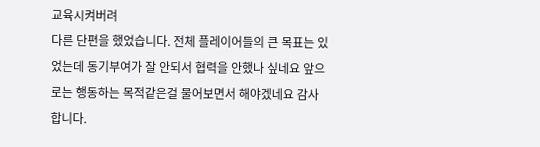교육시켜버려
다른 단편을 했었습니다. 전체 플레이어들의 큰 목표는 있었는데 동기부여가 잘 안되서 협력을 안했나 싶네요 앞으로는 행동하는 목적같은걸 물어보면서 해야겠네요 감사합니다.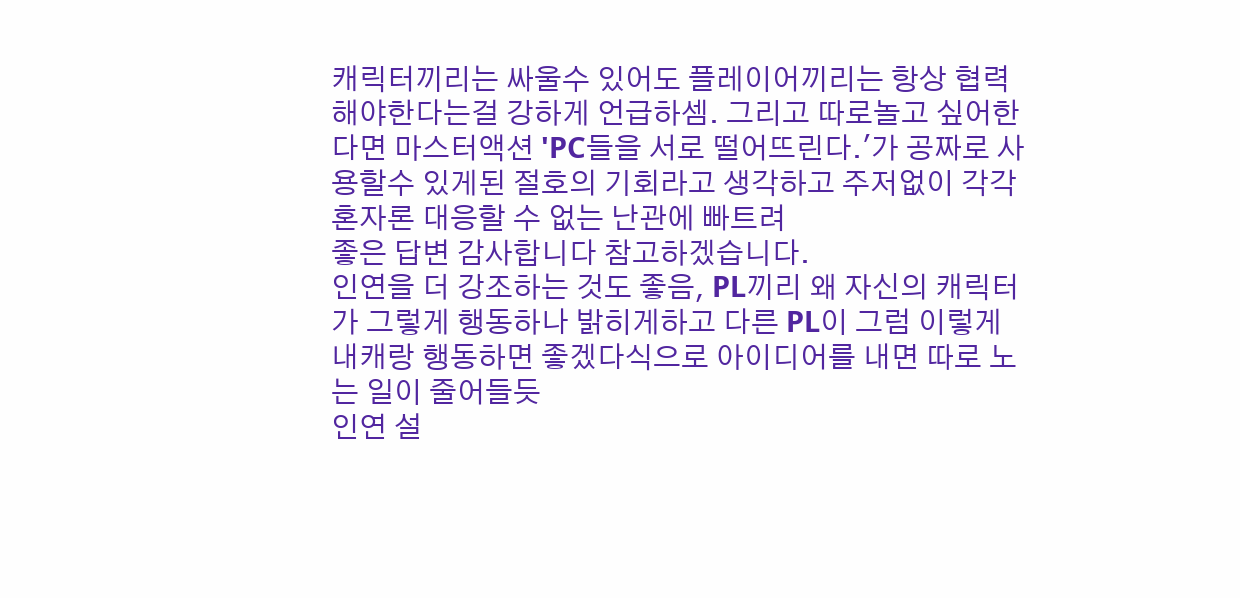캐릭터끼리는 싸울수 있어도 플레이어끼리는 항상 협력해야한다는걸 강하게 언급하셈. 그리고 따로놀고 싶어한다면 마스터액션 'PC들을 서로 떨어뜨린다.'가 공짜로 사용할수 있게된 절호의 기회라고 생각하고 주저없이 각각 혼자론 대응할 수 없는 난관에 빠트려
좋은 답변 감사합니다 참고하겠습니다.
인연을 더 강조하는 것도 좋음, PL끼리 왜 자신의 캐릭터가 그렇게 행동하나 밝히게하고 다른 PL이 그럼 이렇게 내캐랑 행동하면 좋겠다식으로 아이디어를 내면 따로 노는 일이 줄어들듯
인연 설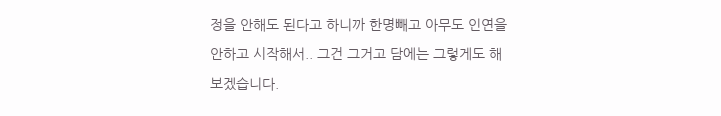정을 안해도 된다고 하니까 한명빼고 아무도 인연을 안하고 시작해서.. 그건 그거고 담에는 그렇게도 해보겠습니다.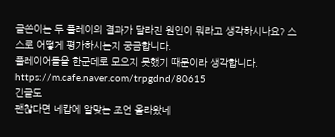글쓴이는 두 플레이의 결과가 달라진 원인이 뭐라고 생각하시나요? 스스로 어떻게 평가하시는지 궁금합니다.
플레이어들을 한군데로 모으지 못했기 때문이라 생각합니다.
https://m.cafe.naver.com/trpgdnd/80615
긴글도
괜찮다면 네캅에 알맞는 조언 올라왔네